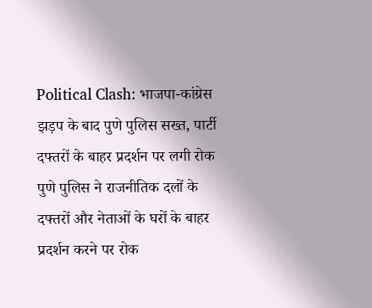Political Clash: भाजपा-कांग्रेस झड़प के बाद पुणे पुलिस सख्त, पार्टी दफ्तरों के बाहर प्रदर्शन पर लगी रोक
पुणे पुलिस ने राजनीतिक दलों के दफ्तरों और नेताओं के घरों के बाहर प्रदर्शन करने पर रोक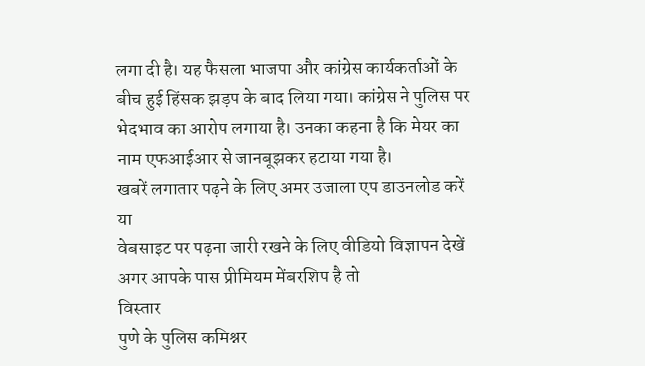लगा दी है। यह फैसला भाजपा और कांग्रेस कार्यकर्ताओं के बीच हुई हिंसक झड़प के बाद लिया गया। कांग्रेस ने पुलिस पर भेदभाव का आरोप लगाया है। उनका कहना है कि मेयर का नाम एफआईआर से जानबूझकर हटाया गया है।
खबरें लगातार पढ़ने के लिए अमर उजाला एप डाउनलोड करें
या
वेबसाइट पर पढ़ना जारी रखने के लिए वीडियो विज्ञापन देखें
अगर आपके पास प्रीमियम मेंबरशिप है तो
विस्तार
पुणे के पुलिस कमिश्नर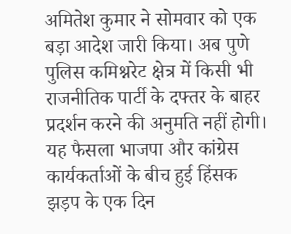अमितेश कुमार ने सोमवार को एक बड़ा आदेश जारी किया। अब पुणे पुलिस कमिश्नरेट क्षेत्र में किसी भी राजनीतिक पार्टी के दफ्तर के बाहर प्रदर्शन करने की अनुमति नहीं होगी। यह फैसला भाजपा और कांग्रेस कार्यकर्ताओं के बीच हुई हिंसक झड़प के एक दिन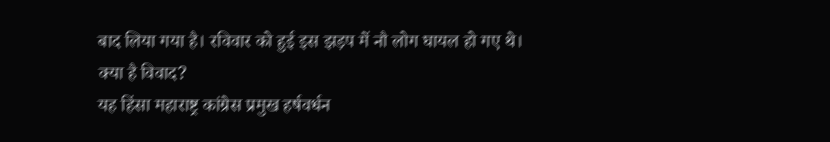बाद लिया गया है। रविवार को हुई इस झड़प में नौ लोग घायल हो गए थे।
क्या है विवाद?
यह हिंसा महाराष्ट्र कांग्रेस प्रमुख हर्षवर्धन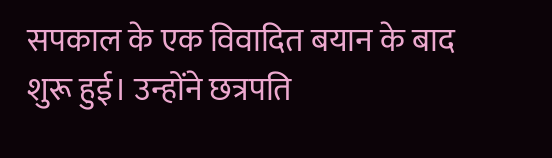सपकाल के एक विवादित बयान के बाद शुरू हुई। उन्होंने छत्रपति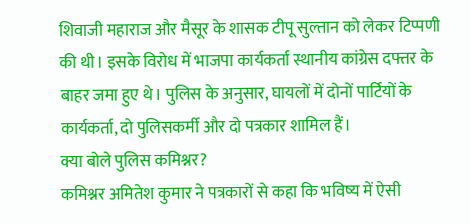शिवाजी महाराज और मैसूर के शासक टीपू सुल्तान को लेकर टिप्पणी की थी। इसके विरोध में भाजपा कार्यकर्ता स्थानीय कांग्रेस दफ्तर के बाहर जमा हुए थे। पुलिस के अनुसार, घायलों में दोनों पार्टियों के कार्यकर्ता, दो पुलिसकर्मी और दो पत्रकार शामिल हैं।
क्या बोले पुलिस कमिश्नर?
कमिश्नर अमितेश कुमार ने पत्रकारों से कहा कि भविष्य में ऐसी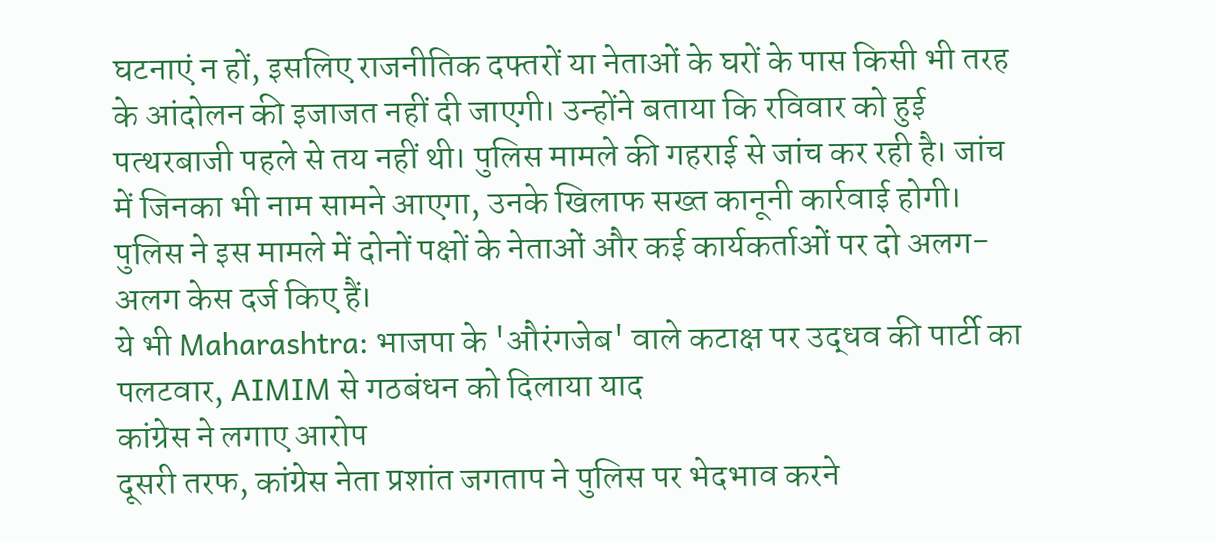घटनाएं न हों, इसलिए राजनीतिक दफ्तरों या नेताओं के घरों के पास किसी भी तरह के आंदोलन की इजाजत नहीं दी जाएगी। उन्होंने बताया कि रविवार को हुई पत्थरबाजी पहले से तय नहीं थी। पुलिस मामले की गहराई से जांच कर रही है। जांच में जिनका भी नाम सामने आएगा, उनके खिलाफ सख्त कानूनी कार्रवाई होगी। पुलिस ने इस मामले में दोनों पक्षों के नेताओं और कई कार्यकर्ताओं पर दो अलग-अलग केस दर्ज किए हैं।
ये भी Maharashtra: भाजपा के 'औरंगजेब' वाले कटाक्ष पर उद्धव की पार्टी का पलटवार, AIMIM से गठबंधन को दिलाया याद
कांग्रेस ने लगाए आरोप
दूसरी तरफ, कांग्रेस नेता प्रशांत जगताप ने पुलिस पर भेदभाव करने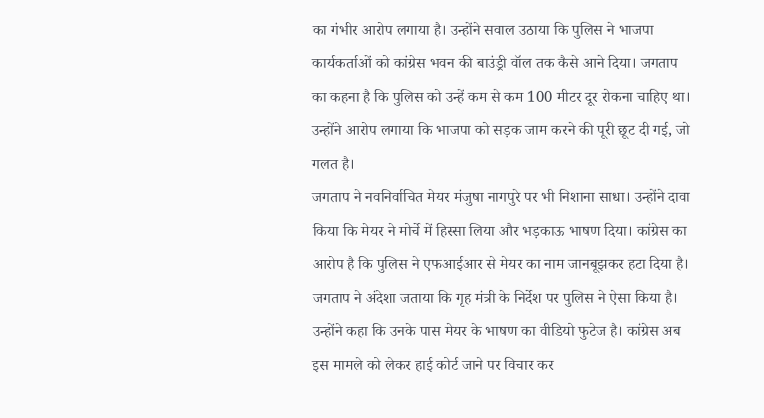का गंभीर आरोप लगाया है। उन्होंने सवाल उठाया कि पुलिस ने भाजपा कार्यकर्ताओं को कांग्रेस भवन की बाउंड्री वॉल तक कैसे आने दिया। जगताप का कहना है कि पुलिस को उन्हें कम से कम 100 मीटर दूर रोकना चाहिए था। उन्होंने आरोप लगाया कि भाजपा को सड़क जाम करने की पूरी छूट दी गई, जो गलत है।
जगताप ने नवनिर्वाचित मेयर मंजुषा नागपुरे पर भी निशाना साधा। उन्होंने दावा किया कि मेयर ने मोर्चे में हिस्सा लिया और भड़काऊ भाषण दिया। कांग्रेस का आरोप है कि पुलिस ने एफआईआर से मेयर का नाम जानबूझकर हटा दिया है। जगताप ने अंदेशा जताया कि गृह मंत्री के निर्देश पर पुलिस ने ऐसा किया है। उन्होंने कहा कि उनके पास मेयर के भाषण का वीडियो फुटेज है। कांग्रेस अब इस मामले को लेकर हाई कोर्ट जाने पर विचार कर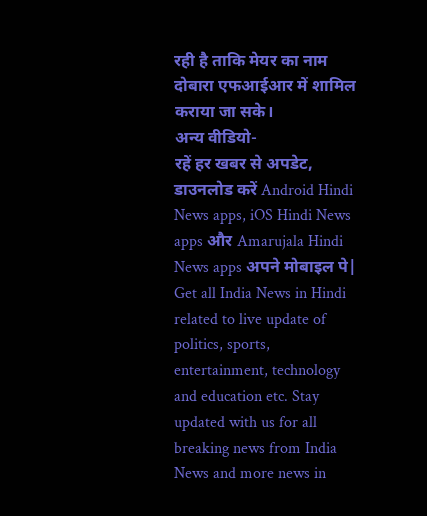रही है ताकि मेयर का नाम दोबारा एफआईआर में शामिल कराया जा सके।
अन्य वीडियो-
रहें हर खबर से अपडेट, डाउनलोड करें Android Hindi News apps, iOS Hindi News apps और Amarujala Hindi News apps अपने मोबाइल पे|
Get all India News in Hindi related to live update of politics, sports, entertainment, technology and education etc. Stay updated with us for all breaking news from India News and more news in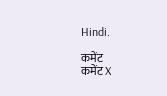Hindi.

कमेंट
कमेंट X